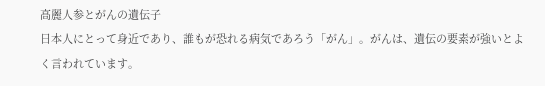高麗人参とがんの遺伝子
日本人にとって身近であり、誰もが恐れる病気であろう「がん」。がんは、遺伝の要素が強いとよく言われています。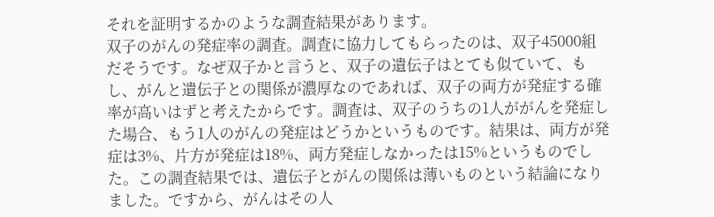それを証明するかのような調査結果があります。
双子のがんの発症率の調査。調査に協力してもらったのは、双子45000組だそうです。なぜ双子かと言うと、双子の遺伝子はとても似ていて、もし、がんと遺伝子との関係が濃厚なのであれば、双子の両方が発症する確率が高いはずと考えたからです。調査は、双子のうちの1人ががんを発症した場合、もう1人のがんの発症はどうかというものです。結果は、両方が発症は3%、片方が発症は18%、両方発症しなかったは15%というものでした。この調査結果では、遺伝子とがんの関係は薄いものという結論になりました。ですから、がんはその人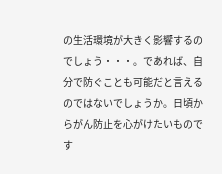の生活環境が大きく影響するのでしょう・・・。であれば、自分で防ぐことも可能だと言えるのではないでしょうか。日頃からがん防止を心がけたいものです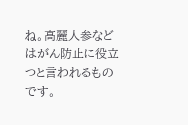ね。高麗人参などはがん防止に役立つと言われるものです。